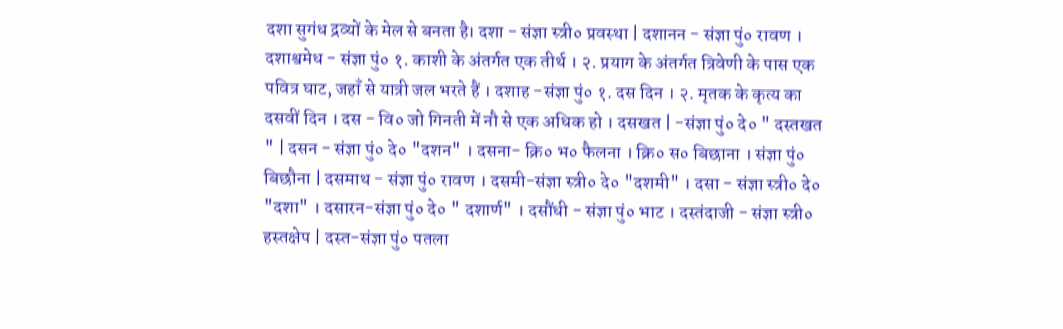दशा सुगंध द्रव्यों के मेल से बनता है। दशा - संज्ञा स्त्री० प्रवस्था | दशानन - संज्ञा पुं० रावण । दशाश्वमेध - संज्ञा पुं० १. काशी के अंतर्गत एक तीर्थ । २. प्रयाग के अंतर्गत त्रिवेणी के पास एक पवित्र घाट, जहाँ से यात्री जल भरते हैं । दशाह -संज्ञा पुं० १. दस दिन । २. मृतक के कृत्य का दसवीं दिन । दस - वि० जो गिनती में नौ से एक अधिक हो । दसखत | -संज्ञा पुं० दे० " दस्तखत " | दसन - संज्ञा पुं० दे० "दशन" । दसना- क्रि० भ० फैलना । क्रि० स० बिछाना । संज्ञा पुं० बिछौना | दसमाथ - संज्ञा पुं० रावण । दसमी-संज्ञा स्त्री० दे० "दशमी" । दसा - संज्ञा स्त्री० दे० "दशा" । दसारन-संज्ञा पुं० दे० " दशार्ण" । दसौंधी - संज्ञा पुं० भाट । दस्तंदाजी - संज्ञा स्त्री० हस्तक्षेप | दस्त-संज्ञा पुं० पतला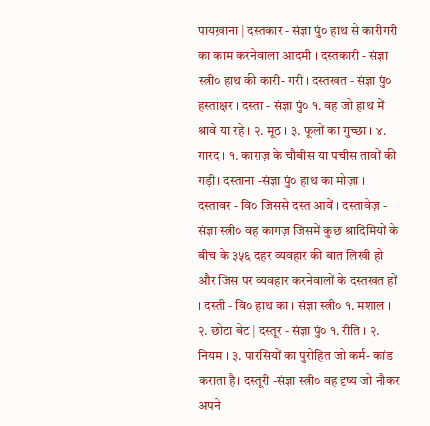पायख़ाना | दस्तकार - संज्ञा पुं० हाथ से कारीगरी का काम करनेवाला आदमी । दस्तकारी - संज्ञा स्त्री० हाथ की कारी- गरी । दस्तखत - संज्ञा पुं० हस्ताक्षर । दस्ता - संज्ञा पुं० १. वह जो हाथ में श्रावे या रहे । २. मूठ । ३. फूलों का गुच्छा । ४. गारद । १. काग़ज़ के चौबीस या पचीस तावों की गड़ी। दस्ताना -संज्ञा पुं० हाथ का मोज़ा । दस्तावर - वि० जिससे दस्त आवें । दस्तावेज़ - संज्ञा स्त्री० वह कागज़ जिसमें कुछ श्रादिमियों के बीच के ३५६ दहर व्यवहार की बात लिखी हो और जिस पर व्यवहार करनेवालों के दस्तखत हों । दस्ती - वि० हाथ का । संज्ञा स्त्री० १. मशाल । २. छोटा बेट | दस्तूर - संज्ञा पुं० १. रीति । २. नियम । ३. पारसियों का पुरोहित जो कर्म- कांड कराता है। दस्तूरी -संज्ञा स्त्री० वह दृष्य जो नौकर अपने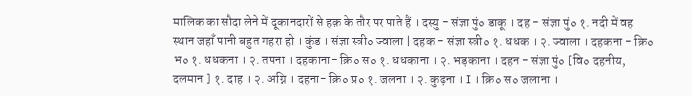मालिक का सौदा लेने में दूकानदारों से हक़ के तौर पर पाते हैं । दस्यु - संज्ञा पुं० डाकू । दह - संज्ञा पुं० १. नदी में वह स्थान जहाँ पानी बहुत गहरा हो । कुंड । संज्ञा स्त्री० ज्वाला | दहक - संज्ञा स्त्री० १. धधक । २. ज्वाला । दहकना - क्रि० भ० १. धधकना । २. तपना । दहकाना- क्रि० स० १. धधकाना । २. भड़काना । दहन - संज्ञा पुं० [वि० दहनीय, दलमान ] १. दाह । २. अग्नि । दहना- क्रि० प्र० १. जलना । २. कुढ़ना । I । क्रि० स० जलाना ।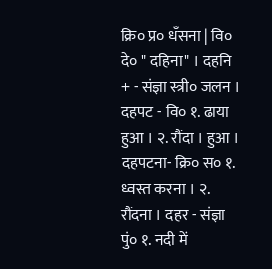क्रि० प्र० धँसना | वि० दे० " दहिना" । दहनि + - संज्ञा स्त्री० जलन । दहपट - वि० १. ढाया हुआ । २. रौंदा । हुआ । दहपटना- क्रि० स० १. ध्वस्त करना । २. रौंदना । दहर - संज्ञा पुं० १. नदी में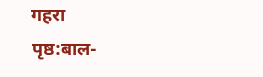गहरा
पृष्ठ:बाल-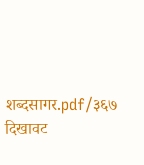शब्दसागर.pdf/३६७
दिखावट